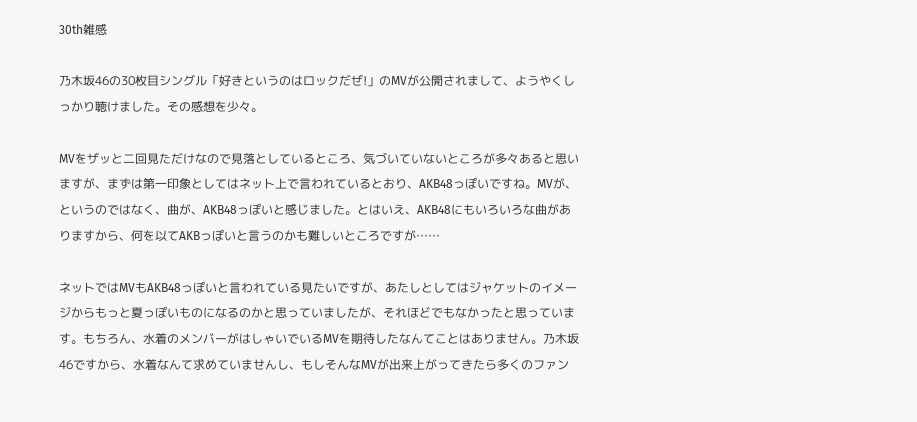30th雑感

乃木坂46の30枚目シングル「好きというのはロックだぜ!」のMVが公開されまして、ようやくしっかり聴けました。その感想を少々。

MVをザッと二回見ただけなので見落としているところ、気づいていないところが多々あると思いますが、まずは第一印象としてはネット上で言われているとおり、AKB48っぽいですね。MVが、というのではなく、曲が、AKB48っぽいと感じました。とはいえ、AKB48にもいろいろな曲がありますから、何を以てAKBっぽいと言うのかも難しいところですが……

ネットではMVもAKB48っぽいと言われている見たいですが、あたしとしてはジャケットのイメージからもっと夏っぽいものになるのかと思っていましたが、それほどでもなかったと思っています。もちろん、水着のメンバーがはしゃいでいるMVを期待したなんてことはありません。乃木坂46ですから、水着なんて求めていませんし、もしそんなMVが出来上がってきたら多くのファン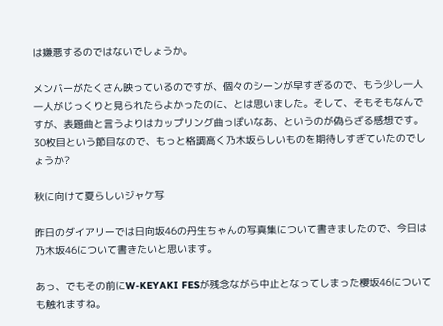は嫌悪するのではないでしょうか。

メンバーがたくさん映っているのですが、個々のシーンが早すぎるので、もう少し一人一人がじっくりと見られたらよかったのに、とは思いました。そして、そもそもなんですが、表題曲と言うよりはカップリング曲っぽいなあ、というのが偽らざる感想です。30枚目という節目なので、もっと格調高く乃木坂らしいものを期待しすぎていたのでしょうか?

秋に向けて夏らしいジャケ写

昨日のダイアリーでは日向坂46の丹生ちゃんの写真集について書きましたので、今日は乃木坂46について書きたいと思います。

あっ、でもその前にW-KEYAKI FESが残念ながら中止となってしまった櫻坂46についても触れますね。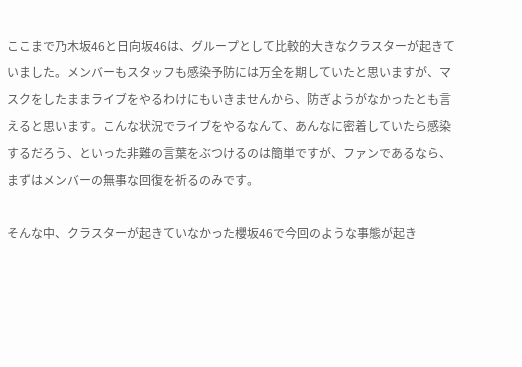ここまで乃木坂46と日向坂46は、グループとして比較的大きなクラスターが起きていました。メンバーもスタッフも感染予防には万全を期していたと思いますが、マスクをしたままライブをやるわけにもいきませんから、防ぎようがなかったとも言えると思います。こんな状況でライブをやるなんて、あんなに密着していたら感染するだろう、といった非難の言葉をぶつけるのは簡単ですが、ファンであるなら、まずはメンバーの無事な回復を祈るのみです。

そんな中、クラスターが起きていなかった櫻坂46で今回のような事態が起き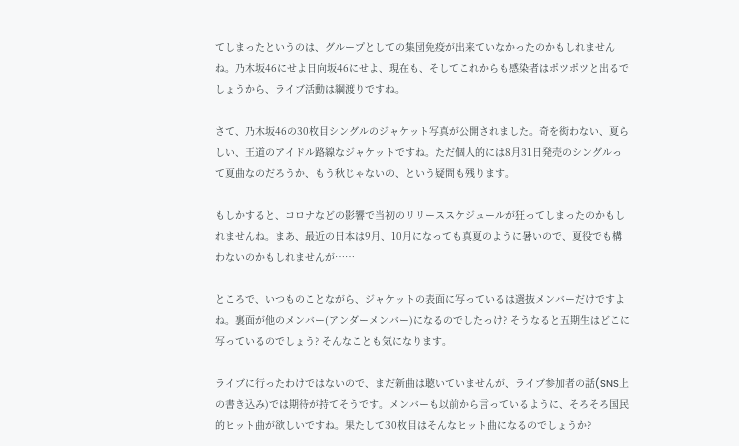てしまったというのは、グループとしての集団免疫が出来ていなかったのかもしれませんね。乃木坂46にせよ日向坂46にせよ、現在も、そしてこれからも感染者はポツポツと出るでしょうから、ライブ活動は綱渡りですね。

さて、乃木坂46の30枚目シングルのジャケット写真が公開されました。奇を衒わない、夏らしい、王道のアイドル路線なジャケットですね。ただ個人的には8月31日発売のシングルって夏曲なのだろうか、もう秋じゃないの、という疑問も残ります。

もしかすると、コロナなどの影響で当初のリリーススケジュールが狂ってしまったのかもしれませんね。まあ、最近の日本は9月、10月になっても真夏のように暑いので、夏役でも構わないのかもしれませんが……

ところで、いつものことながら、ジャケットの表面に写っているは選抜メンバーだけですよね。裏面が他のメンバー(アンダーメンバー)になるのでしたっけ? そうなると五期生はどこに写っているのでしょう? そんなことも気になります。

ライブに行ったわけではないので、まだ新曲は聴いていませんが、ライブ参加者の話(SNS上の書き込み)では期待が持てそうです。メンバーも以前から言っているように、そろそろ国民的ヒット曲が欲しいですね。果たして30枚目はそんなヒット曲になるのでしょうか?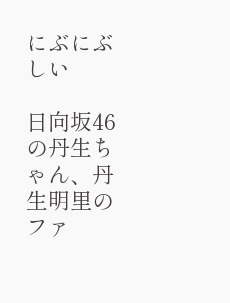にぶにぶしい

日向坂46の丹生ちゃん、丹生明里のファ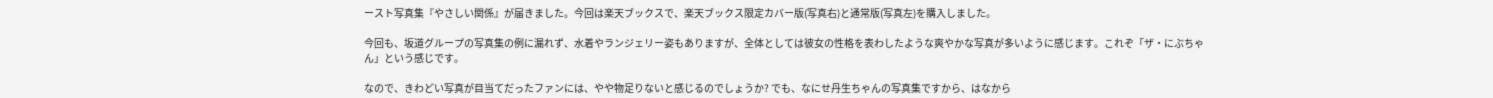ースト写真集『やさしい関係』が届きました。今回は楽天ブックスで、楽天ブックス限定カバー版(写真右)と通常版(写真左)を購入しました。

今回も、坂道グループの写真集の例に漏れず、水着やランジェリー姿もありますが、全体としては彼女の性格を表わしたような爽やかな写真が多いように感じます。これぞ「ザ・にぶちゃん」という感じです。

なので、きわどい写真が目当てだったファンには、やや物足りないと感じるのでしょうか? でも、なにせ丹生ちゃんの写真集ですから、はなから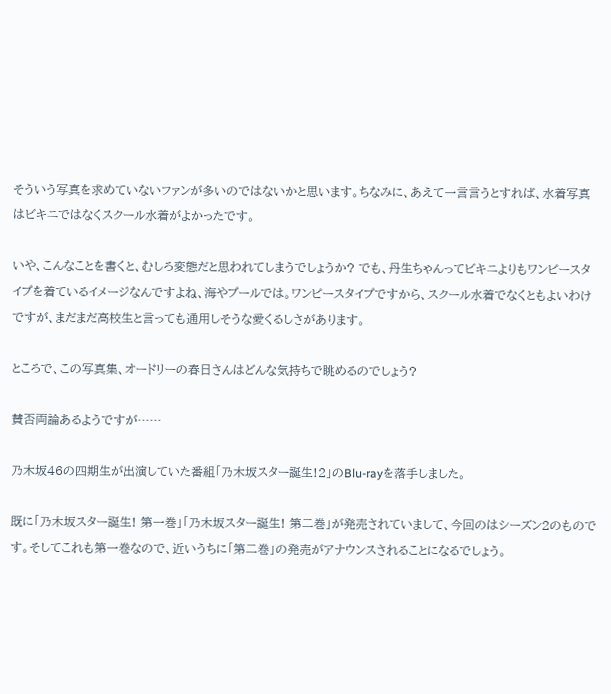そういう写真を求めていないファンが多いのではないかと思います。ちなみに、あえて一言言うとすれば、水着写真はビキニではなくスクール水着がよかったです。

いや、こんなことを書くと、むしろ変態だと思われてしまうでしょうか? でも、丹生ちゃんってビキニよりもワンピースタイプを着ているイメージなんですよね、海やプールでは。ワンピースタイプですから、スクール水着でなくともよいわけですが、まだまだ高校生と言っても通用しそうな愛くるしさがあります。

ところで、この写真集、オードリーの春日さんはどんな気持ちで眺めるのでしょう?

賛否両論あるようですが……

乃木坂46の四期生が出演していた番組「乃木坂スター誕生!2」のBlu-rayを落手しました。

既に「乃木坂スター誕生! 第一巻」「乃木坂スター誕生! 第二巻」が発売されていまして、今回のはシーズン2のものです。そしてこれも第一巻なので、近いうちに「第二巻」の発売がアナウンスされることになるでしょう。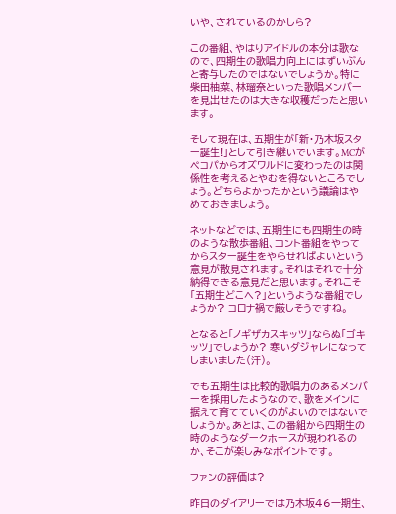いや、されているのかしら?

この番組、やはりアイドルの本分は歌なので、四期生の歌唱力向上にはずいぶんと寄与したのではないでしょうか。特に柴田柚菜、林瑠奈といった歌唱メンバーを見出せたのは大きな収穫だったと思います。

そして現在は、五期生が「新・乃木坂スター誕生!」として引き継いでいます。MCがペコパからオズワルドに変わったのは関係性を考えるとやむを得ないところでしょう。どちらよかったかという議論はやめておきましょう。

ネットなどでは、五期生にも四期生の時のような散歩番組、コント番組をやってからスター誕生をやらせればよいという意見が散見されます。それはそれで十分納得できる意見だと思います。それこそ「五期生どこへ?」というような番組でしょうか? コロナ禍で厳しそうですね。

となると「ノギザカスキッツ」ならぬ「ゴキッツ」でしょうか? 寒いダジャレになってしまいました(汗)。

でも五期生は比較的歌唱力のあるメンバーを採用したようなので、歌をメインに据えて育てていくのがよいのではないでしょうか。あとは、この番組から四期生の時のようなダークホースが現われるのか、そこが楽しみなポイントです。

ファンの評価は?

昨日のダイアリーでは乃木坂46一期生、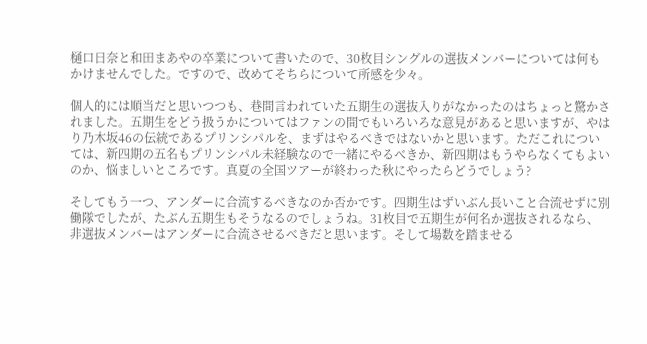樋口日奈と和田まあやの卒業について書いたので、30枚目シングルの選抜メンバーについては何もかけませんでした。ですので、改めてそちらについて所感を少々。

個人的には順当だと思いつつも、巷間言われていた五期生の選抜入りがなかったのはちょっと驚かされました。五期生をどう扱うかについてはファンの間でもいろいろな意見があると思いますが、やはり乃木坂46の伝統であるプリンシパルを、まずはやるべきではないかと思います。ただこれについては、新四期の五名もプリンシパル未経験なので一緒にやるべきか、新四期はもうやらなくてもよいのか、悩ましいところです。真夏の全国ツアーが終わった秋にやったらどうでしょう?

そしてもう一つ、アンダーに合流するべきなのか否かです。四期生はずいぶん長いこと合流せずに別働隊でしたが、たぶん五期生もそうなるのでしょうね。31枚目で五期生が何名か選抜されるなら、非選抜メンバーはアンダーに合流させるべきだと思います。そして場数を踏ませる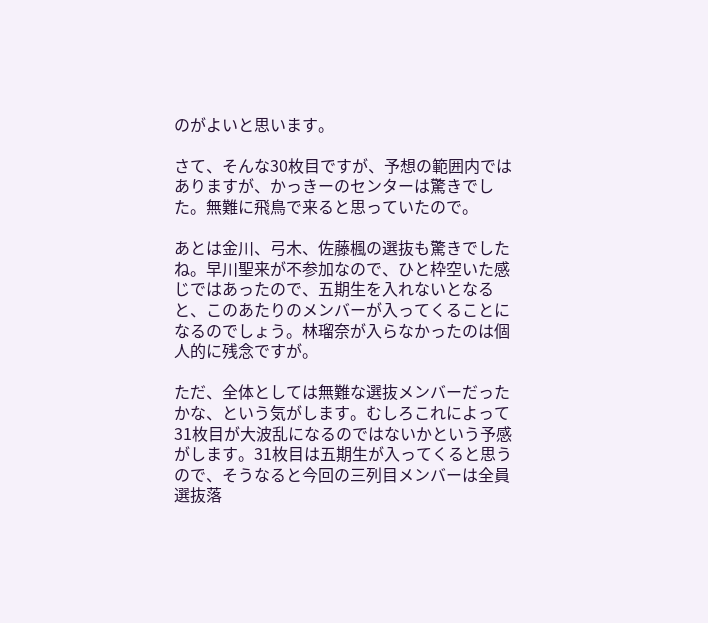のがよいと思います。

さて、そんな30枚目ですが、予想の範囲内ではありますが、かっきーのセンターは驚きでした。無難に飛鳥で来ると思っていたので。

あとは金川、弓木、佐藤楓の選抜も驚きでしたね。早川聖来が不参加なので、ひと枠空いた感じではあったので、五期生を入れないとなると、このあたりのメンバーが入ってくることになるのでしょう。林瑠奈が入らなかったのは個人的に残念ですが。

ただ、全体としては無難な選抜メンバーだったかな、という気がします。むしろこれによって31枚目が大波乱になるのではないかという予感がします。31枚目は五期生が入ってくると思うので、そうなると今回の三列目メンバーは全員選抜落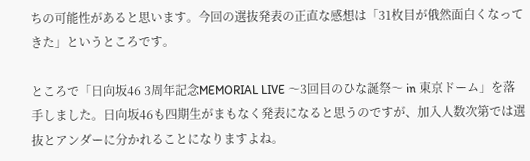ちの可能性があると思います。今回の選抜発表の正直な感想は「31枚目が俄然面白くなってきた」というところです。

ところで「日向坂46 3周年記念MEMORIAL LIVE 〜3回目のひな誕祭〜 in 東京ドーム」を落手しました。日向坂46も四期生がまもなく発表になると思うのですが、加入人数次第では選抜とアンダーに分かれることになりますよね。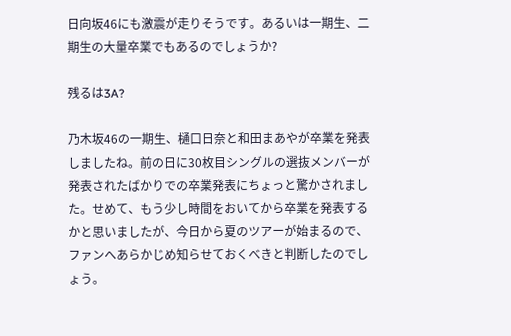日向坂46にも激震が走りそうです。あるいは一期生、二期生の大量卒業でもあるのでしょうか?

残るは3A?

乃木坂46の一期生、樋口日奈と和田まあやが卒業を発表しましたね。前の日に30枚目シングルの選抜メンバーが発表されたばかりでの卒業発表にちょっと驚かされました。せめて、もう少し時間をおいてから卒業を発表するかと思いましたが、今日から夏のツアーが始まるので、ファンへあらかじめ知らせておくべきと判断したのでしょう。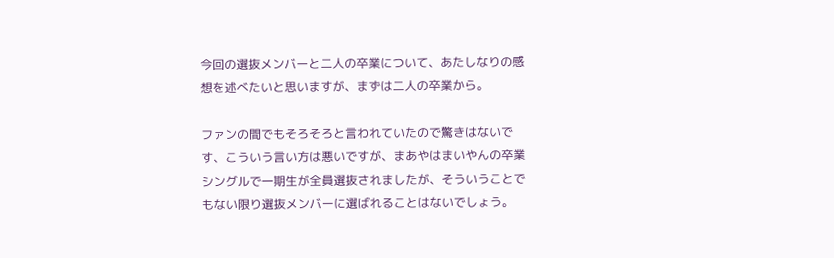今回の選抜メンバーと二人の卒業について、あたしなりの感想を述べたいと思いますが、まずは二人の卒業から。

ファンの間でもそろそろと言われていたので驚きはないです、こういう言い方は悪いですが、まあやはまいやんの卒業シングルで一期生が全員選抜されましたが、そういうことでもない限り選抜メンバーに選ばれることはないでしょう。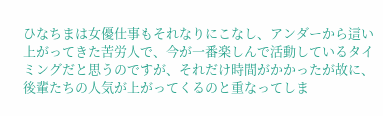ひなちまは女優仕事もそれなりにこなし、アンダーから這い上がってきた苦労人で、今が一番楽しんで活動しているタイミングだと思うのですが、それだけ時間がかかったが故に、後輩たちの人気が上がってくるのと重なってしま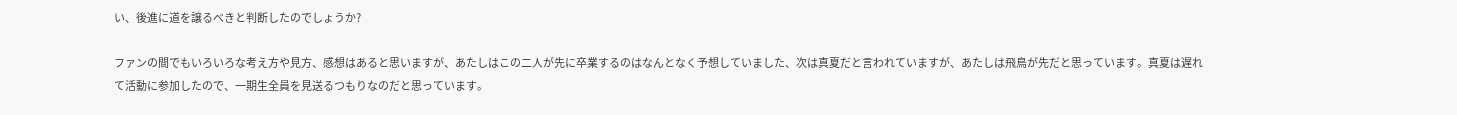い、後進に道を譲るべきと判断したのでしょうか?

ファンの間でもいろいろな考え方や見方、感想はあると思いますが、あたしはこの二人が先に卒業するのはなんとなく予想していました、次は真夏だと言われていますが、あたしは飛鳥が先だと思っています。真夏は遅れて活動に参加したので、一期生全員を見送るつもりなのだと思っています。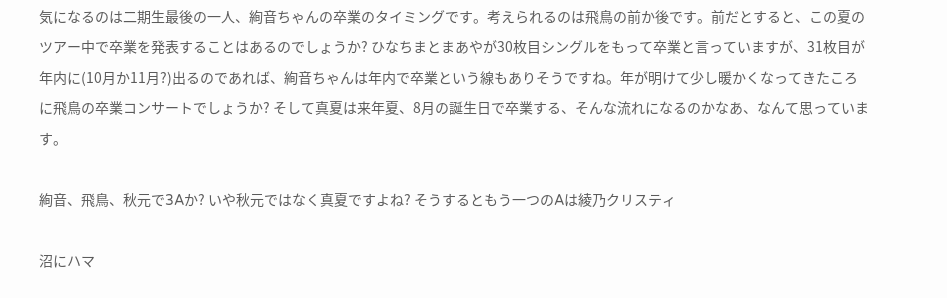気になるのは二期生最後の一人、絢音ちゃんの卒業のタイミングです。考えられるのは飛鳥の前か後です。前だとすると、この夏のツアー中で卒業を発表することはあるのでしょうか? ひなちまとまあやが30枚目シングルをもって卒業と言っていますが、31枚目が年内に(10月か11月?)出るのであれば、絢音ちゃんは年内で卒業という線もありそうですね。年が明けて少し暖かくなってきたころに飛鳥の卒業コンサートでしょうか? そして真夏は来年夏、8月の誕生日で卒業する、そんな流れになるのかなあ、なんて思っています。

絢音、飛鳥、秋元で3Aか? いや秋元ではなく真夏ですよね? そうするともう一つのAは綾乃クリスティ

沼にハマ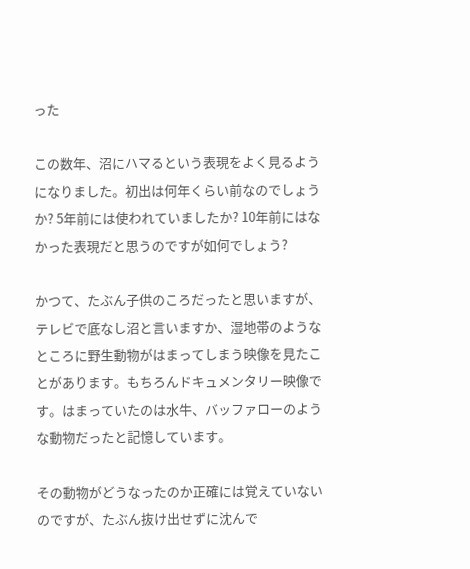った

この数年、沼にハマるという表現をよく見るようになりました。初出は何年くらい前なのでしょうか? 5年前には使われていましたか? 10年前にはなかった表現だと思うのですが如何でしょう?

かつて、たぶん子供のころだったと思いますが、テレビで底なし沼と言いますか、湿地帯のようなところに野生動物がはまってしまう映像を見たことがあります。もちろんドキュメンタリー映像です。はまっていたのは水牛、バッファローのような動物だったと記憶しています。

その動物がどうなったのか正確には覚えていないのですが、たぶん抜け出せずに沈んで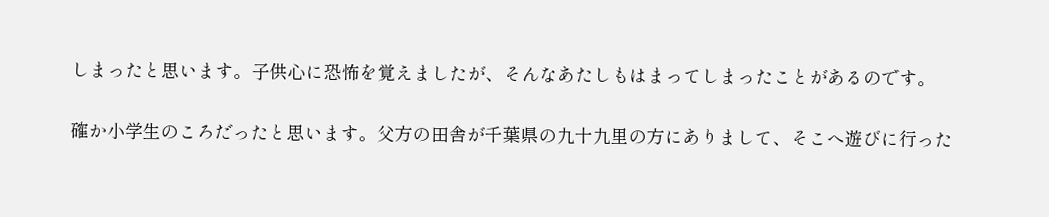しまったと思います。子供心に恐怖を覚えましたが、そんなあたしもはまってしまったことがあるのです。

確か小学生のころだったと思います。父方の田舎が千葉県の九十九里の方にありまして、そこへ遊びに行った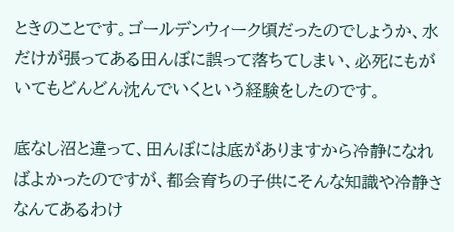ときのことです。ゴールデンウィーク頃だったのでしょうか、水だけが張ってある田んぼに誤って落ちてしまい、必死にもがいてもどんどん沈んでいくという経験をしたのです。

底なし沼と違って、田んぼには底がありますから冷静になればよかったのですが、都会育ちの子供にそんな知識や冷静さなんてあるわけ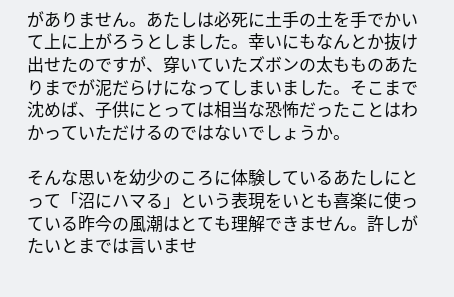がありません。あたしは必死に土手の土を手でかいて上に上がろうとしました。幸いにもなんとか抜け出せたのですが、穿いていたズボンの太もものあたりまでが泥だらけになってしまいました。そこまで沈めば、子供にとっては相当な恐怖だったことはわかっていただけるのではないでしょうか。

そんな思いを幼少のころに体験しているあたしにとって「沼にハマる」という表現をいとも喜楽に使っている昨今の風潮はとても理解できません。許しがたいとまでは言いませ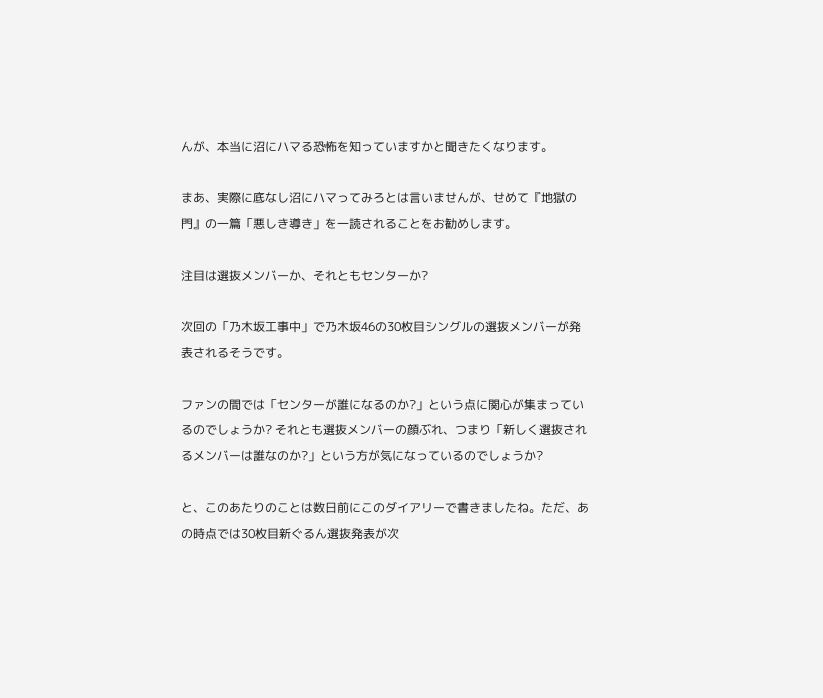んが、本当に沼にハマる恐怖を知っていますかと聞きたくなります。

まあ、実際に底なし沼にハマってみろとは言いませんが、せめて『地獄の門』の一篇「悪しき導き」を一読されることをお勧めします。

注目は選抜メンバーか、それともセンターか?

次回の「乃木坂工事中」で乃木坂46の30枚目シングルの選抜メンバーが発表されるそうです。

ファンの間では「センターが誰になるのか?」という点に関心が集まっているのでしょうか? それとも選抜メンバーの顔ぶれ、つまり「新しく選抜されるメンバーは誰なのか?」という方が気になっているのでしょうか?

と、このあたりのことは数日前にこのダイアリーで書きましたね。ただ、あの時点では30枚目新ぐるん選抜発表が次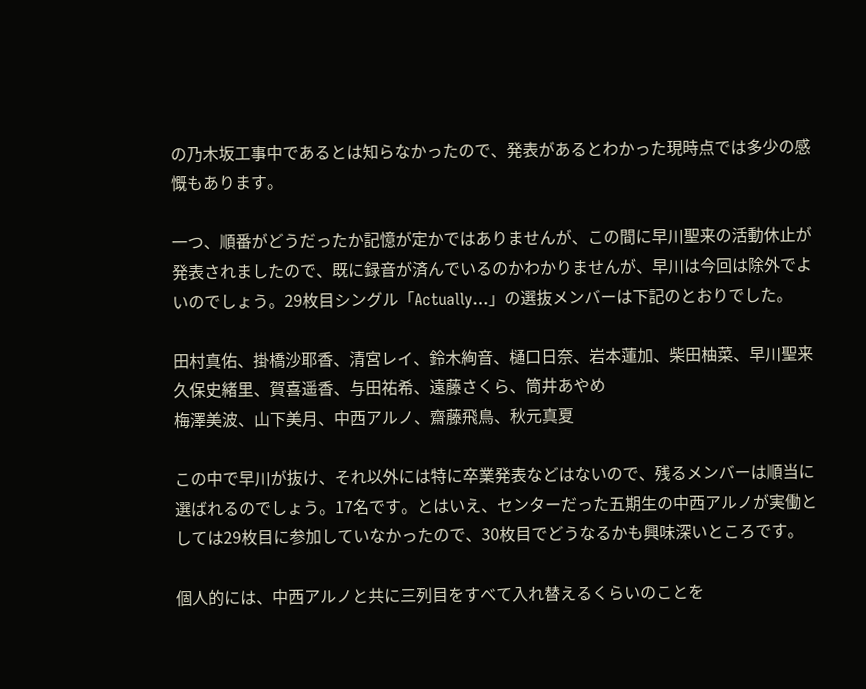の乃木坂工事中であるとは知らなかったので、発表があるとわかった現時点では多少の感慨もあります。

一つ、順番がどうだったか記憶が定かではありませんが、この間に早川聖来の活動休止が発表されましたので、既に録音が済んでいるのかわかりませんが、早川は今回は除外でよいのでしょう。29枚目シングル「Actually…」の選抜メンバーは下記のとおりでした。

田村真佑、掛橋沙耶香、清宮レイ、鈴木絢音、樋口日奈、岩本蓮加、柴田柚菜、早川聖来
久保史緒里、賀喜遥香、与田祐希、遠藤さくら、筒井あやめ
梅澤美波、山下美月、中西アルノ、齋藤飛鳥、秋元真夏

この中で早川が抜け、それ以外には特に卒業発表などはないので、残るメンバーは順当に選ばれるのでしょう。17名です。とはいえ、センターだった五期生の中西アルノが実働としては29枚目に参加していなかったので、30枚目でどうなるかも興味深いところです。

個人的には、中西アルノと共に三列目をすべて入れ替えるくらいのことを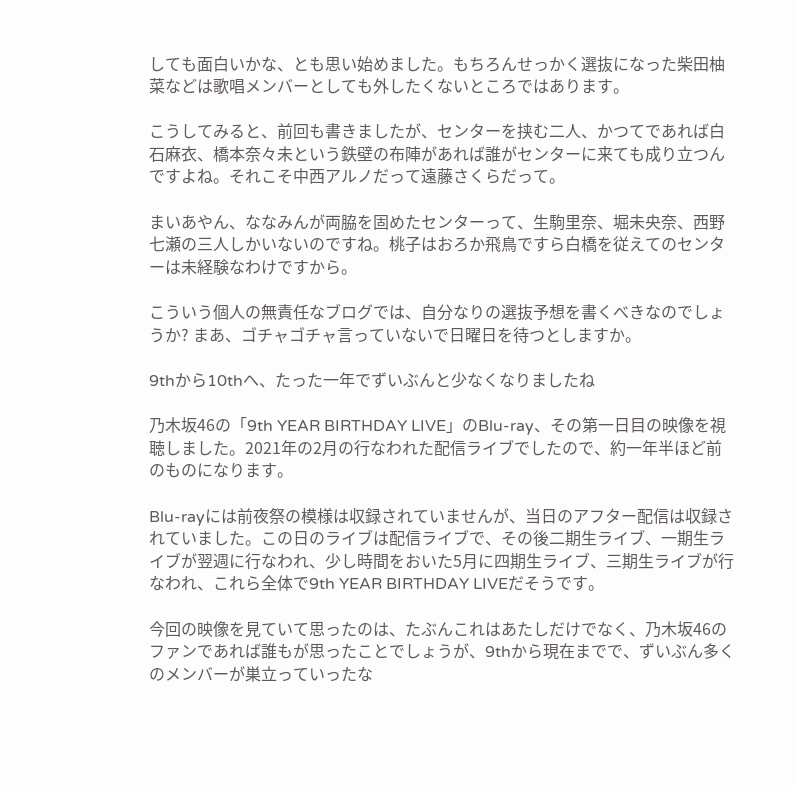しても面白いかな、とも思い始めました。もちろんせっかく選抜になった柴田柚菜などは歌唱メンバーとしても外したくないところではあります。

こうしてみると、前回も書きましたが、センターを挟む二人、かつてであれば白石麻衣、橋本奈々未という鉄壁の布陣があれば誰がセンターに来ても成り立つんですよね。それこそ中西アルノだって遠藤さくらだって。

まいあやん、ななみんが両脇を固めたセンターって、生駒里奈、堀未央奈、西野七瀬の三人しかいないのですね。桃子はおろか飛鳥ですら白橋を従えてのセンターは未経験なわけですから。

こういう個人の無責任なブログでは、自分なりの選抜予想を書くべきなのでしょうか? まあ、ゴチャゴチャ言っていないで日曜日を待つとしますか。

9thから10thへ、たった一年でずいぶんと少なくなりましたね

乃木坂46の「9th YEAR BIRTHDAY LIVE」のBlu-ray、その第一日目の映像を視聴しました。2021年の2月の行なわれた配信ライブでしたので、約一年半ほど前のものになります。

Blu-rayには前夜祭の模様は収録されていませんが、当日のアフター配信は収録されていました。この日のライブは配信ライブで、その後二期生ライブ、一期生ライブが翌週に行なわれ、少し時間をおいた5月に四期生ライブ、三期生ライブが行なわれ、これら全体で9th YEAR BIRTHDAY LIVEだそうです。

今回の映像を見ていて思ったのは、たぶんこれはあたしだけでなく、乃木坂46のファンであれば誰もが思ったことでしょうが、9thから現在までで、ずいぶん多くのメンバーが巣立っていったな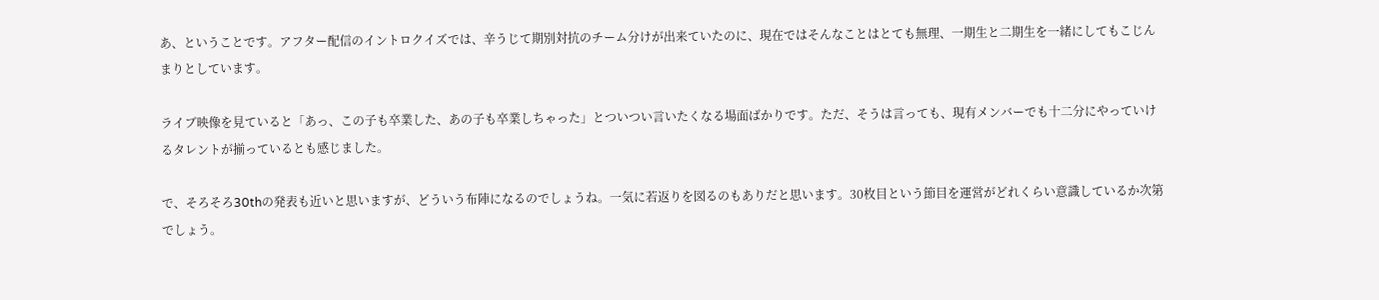あ、ということです。アフター配信のイントロクイズでは、辛うじて期別対抗のチーム分けが出来ていたのに、現在ではそんなことはとても無理、一期生と二期生を一緒にしてもこじんまりとしています。

ライブ映像を見ていると「あっ、この子も卒業した、あの子も卒業しちゃった」とついつい言いたくなる場面ばかりです。ただ、そうは言っても、現有メンバーでも十二分にやっていけるタレントが揃っているとも感じました。

で、そろそろ30thの発表も近いと思いますが、どういう布陣になるのでしょうね。一気に若返りを図るのもありだと思います。30枚目という節目を運営がどれくらい意識しているか次第でしょう。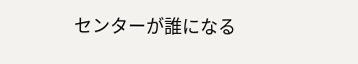センターが誰になる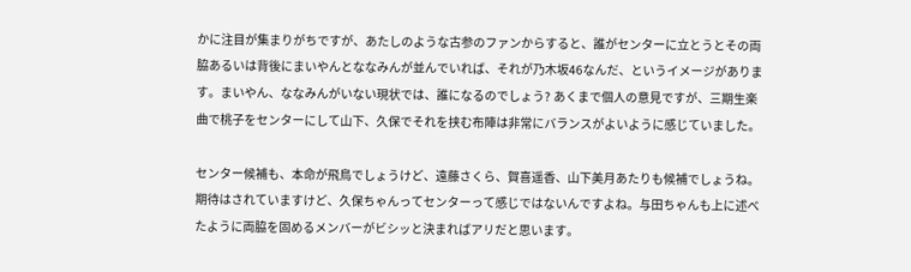かに注目が集まりがちですが、あたしのような古参のファンからすると、誰がセンターに立とうとその両脇あるいは背後にまいやんとななみんが並んでいれば、それが乃木坂46なんだ、というイメージがあります。まいやん、ななみんがいない現状では、誰になるのでしょう? あくまで個人の意見ですが、三期生楽曲で桃子をセンターにして山下、久保でそれを挟む布陣は非常にバランスがよいように感じていました。

センター候補も、本命が飛鳥でしょうけど、遠藤さくら、賀喜遥香、山下美月あたりも候補でしょうね。期待はされていますけど、久保ちゃんってセンターって感じではないんですよね。与田ちゃんも上に述べたように両脇を固めるメンバーがビシッと決まればアリだと思います。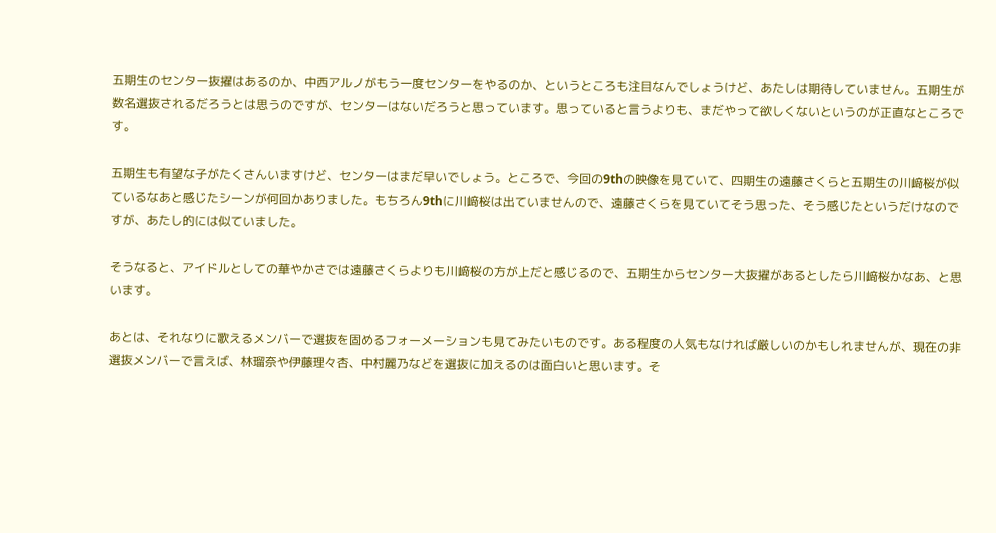五期生のセンター抜擢はあるのか、中西アルノがもう一度センターをやるのか、というところも注目なんでしょうけど、あたしは期待していません。五期生が数名選抜されるだろうとは思うのですが、センターはないだろうと思っています。思っていると言うよりも、まだやって欲しくないというのが正直なところです。

五期生も有望な子がたくさんいますけど、センターはまだ早いでしょう。ところで、今回の9thの映像を見ていて、四期生の遠藤さくらと五期生の川﨑桜が似ているなあと感じたシーンが何回かありました。もちろん9thに川﨑桜は出ていませんので、遠藤さくらを見ていてそう思った、そう感じたというだけなのですが、あたし的には似ていました。

そうなると、アイドルとしての華やかさでは遠藤さくらよりも川﨑桜の方が上だと感じるので、五期生からセンター大抜擢があるとしたら川﨑桜かなあ、と思います。

あとは、それなりに歌えるメンバーで選抜を固めるフォーメーションも見てみたいものです。ある程度の人気もなければ厳しいのかもしれませんが、現在の非選抜メンバーで言えば、林瑠奈や伊藤理々杏、中村麗乃などを選抜に加えるのは面白いと思います。そ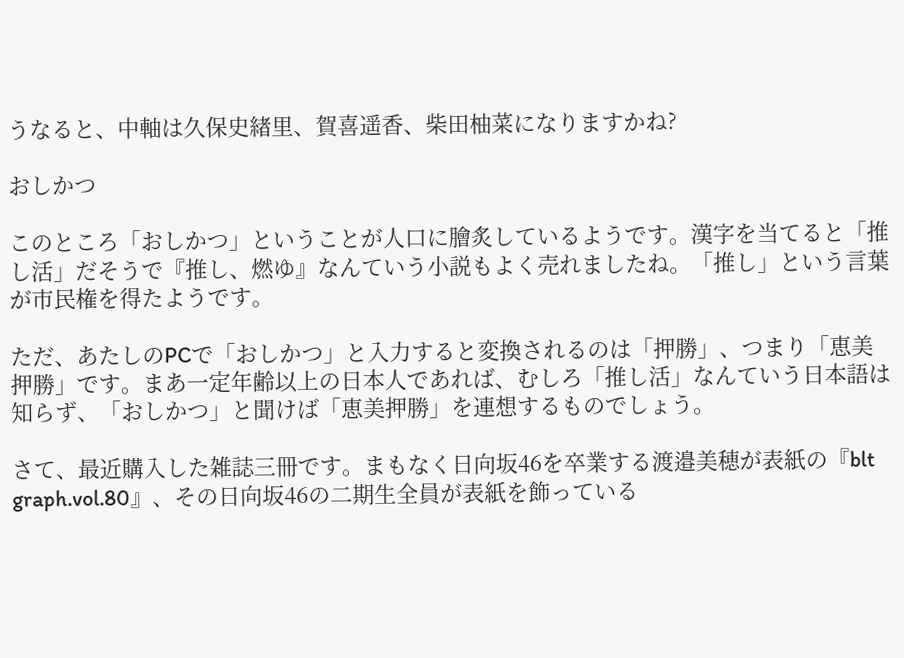うなると、中軸は久保史緖里、賀喜遥香、柴田柚菜になりますかね?

おしかつ

このところ「おしかつ」ということが人口に膾炙しているようです。漢字を当てると「推し活」だそうで『推し、燃ゆ』なんていう小説もよく売れましたね。「推し」という言葉が市民権を得たようです。

ただ、あたしのPCで「おしかつ」と入力すると変換されるのは「押勝」、つまり「恵美押勝」です。まあ一定年齢以上の日本人であれば、むしろ「推し活」なんていう日本語は知らず、「おしかつ」と聞けば「恵美押勝」を連想するものでしょう。

さて、最近購入した雑誌三冊です。まもなく日向坂46を卒業する渡邉美穂が表紙の『blt graph.vol.80』、その日向坂46の二期生全員が表紙を飾っている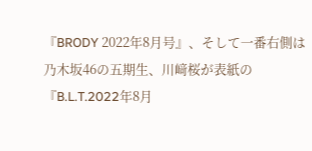『BRODY 2022年8月号』、そして一番右側は乃木坂46の五期生、川﨑桜が表紙の『B.L.T.2022年8月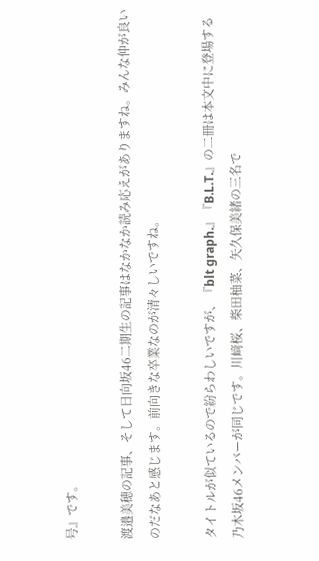号』です。

渡邉美穂の記事、そして日向坂46二期生の記事はなかなか読み応えがありますね。みんな仲が良いのだなあと感じます。前向きな卒業なのが清々しいですね。

タイトルが似ているので紛らわしいですが、『blt graph.』『B.L.T.』の二冊は本文中に登場する乃木坂46メンバーが同じです。川﨑桜、柴田柚菜、矢久保美緒の三名で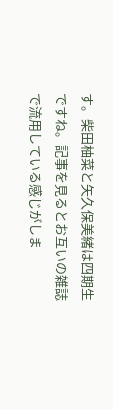す。柴田柚菜と矢久保美緒は四期生ですね。記事を見るとお互いの雑誌で流用している感じがしま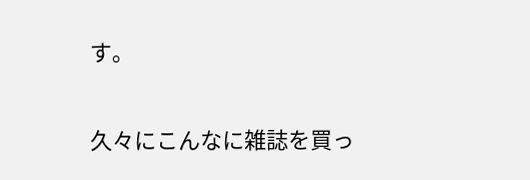す。

久々にこんなに雑誌を買っ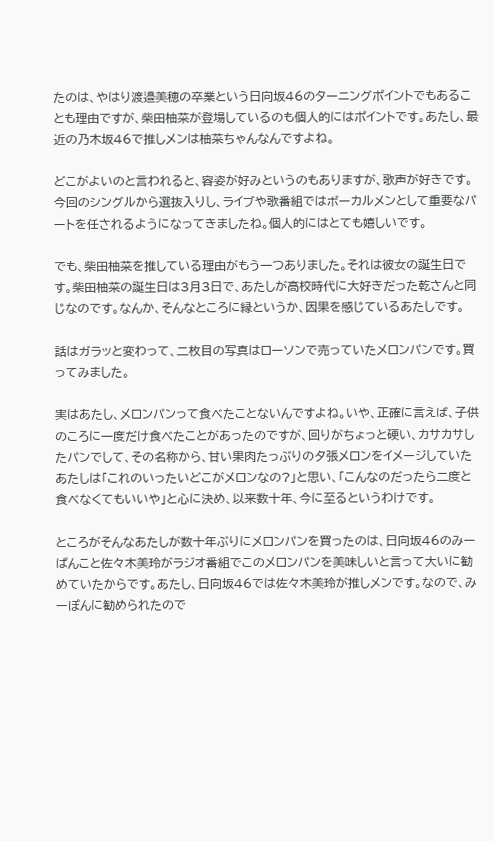たのは、やはり渡邉美穂の卒業という日向坂46のターニングポイントでもあることも理由ですが、柴田柚菜が登場しているのも個人的にはポイントです。あたし、最近の乃木坂46で推しメンは柚菜ちゃんなんですよね。

どこがよいのと言われると、容姿が好みというのもありますが、歌声が好きです。今回のシングルから選抜入りし、ライブや歌番組ではボーカルメンとして重要なパートを任されるようになってきましたね。個人的にはとても嬉しいです。

でも、柴田柚菜を推している理由がもう一つありました。それは彼女の誕生日です。柴田柚菜の誕生日は3月3日で、あたしが高校時代に大好きだった乾さんと同じなのです。なんか、そんなところに縁というか、因果を感じているあたしです。

話はガラッと変わって、二枚目の写真はローソンで売っていたメロンパンです。買ってみました。

実はあたし、メロンパンって食べたことないんですよね。いや、正確に言えば、子供のころに一度だけ食べたことがあったのですが、回りがちょっと硬い、カサカサしたパンでして、その名称から、甘い果肉たっぷりの夕張メロンをイメージしていたあたしは「これのいったいどこがメロンなの?」と思い、「こんなのだったら二度と食べなくてもいいや」と心に決め、以来数十年、今に至るというわけです。

ところがそんなあたしが数十年ぶりにメロンパンを買ったのは、日向坂46のみーぱんこと佐々木美玲がラジオ番組でこのメロンパンを美味しいと言って大いに勧めていたからです。あたし、日向坂46では佐々木美玲が推しメンです。なので、みーぽんに勧められたので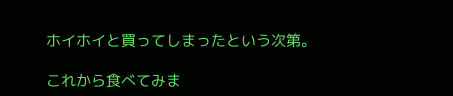ホイホイと買ってしまったという次第。

これから食べてみま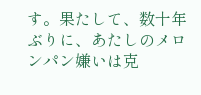す。果たして、数十年ぶりに、あたしのメロンパン嫌いは克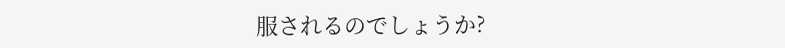服されるのでしょうか?